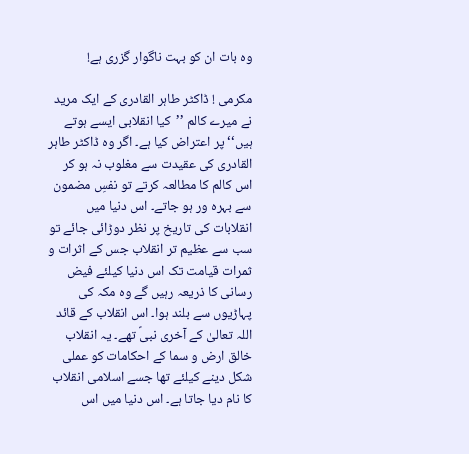وہ بات ان کو بہت ناگوار گزری ہے!

مکرمی ! ڈاکٹر طاہر القادری کے ایک مرید نے میرے کالم ’’کیا انقلابی ایسے ہوتے ہیں‘‘ پر اعتراض کیا ہے۔ اگر وہ ڈاکٹر طاہر القادری کی عقیدت سے مغلوب نہ ہو کر اس کالم کا مطالعہ کرتے تو نفسِ مضمون سے بہرہ ور ہو جاتے۔ اس دنیا میں انقلابات کی تاریخ پر نظر دوڑائی جائے تو سب سے عظیم تر انقلاب جس کے اثرات و ثمرات قیامت تک اس دنیا کیلئے فیض رسانی کا ذریعہ رہیں گے وہ مکہ کی پہاڑیوں سے بلند ہوا۔ اس انقلاب کے قائد اللہ تعالیٰ کے آخری نبیؐ تھے۔ یہ انقلاب خالق ارض و سما کے احکامات کو عملی شکل دینے کیلئے تھا جسے اسلامی انقلاب کا نام دیا جاتا ہے۔ اس دنیا میں اس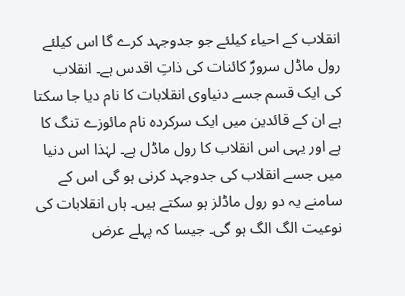انقلاب کے احیاء کیلئے جو جدوجہد کرے گا اس کیلئے رول ماڈل سرورؐ کائنات کی ذاتِ اقدس ہے۔ انقلاب کی ایک قسم جسے دنیاوی انقلابات کا نام دیا جا سکتا ہے ان کے قائدین میں ایک سرکردہ نام مائوزے تنگ کا ہے اور یہی اس انقلاب کا رول ماڈل ہے۔ لہٰذا اس دنیا میں جسے انقلاب کی جدوجہد کرنی ہو گی اس کے سامنے یہ دو رول ماڈلز ہو سکتے ہیں۔ ہاں انقلابات کی نوعیت الگ الگ ہو گی۔ جیسا کہ پہلے عرض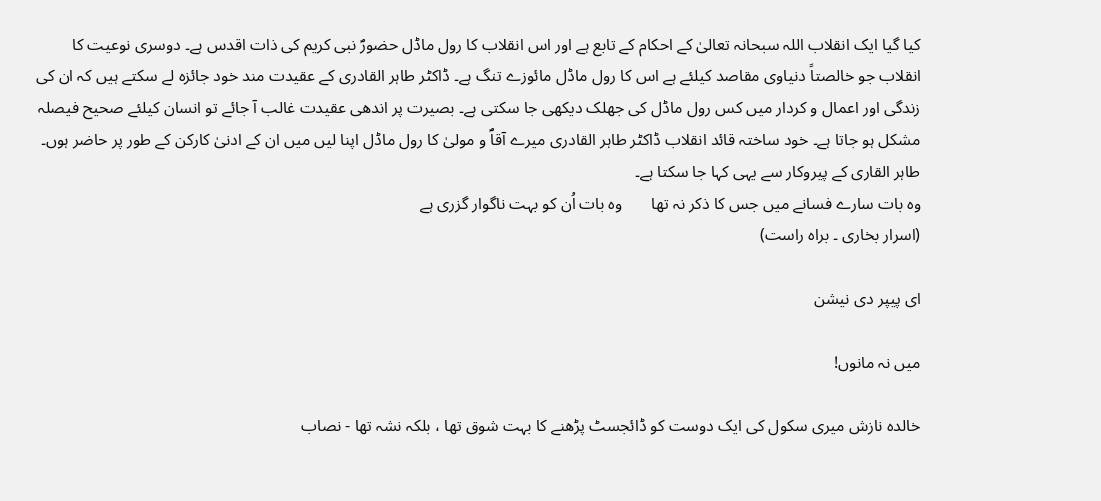کیا گیا ایک انقلاب اللہ سبحانہ تعالیٰ کے احکام کے تابع ہے اور اس انقلاب کا رول ماڈل حضورؐ نبی کریم کی ذات اقدس ہے۔ دوسری نوعیت کا انقلاب جو خالصتاً دنیاوی مقاصد کیلئے ہے اس کا رول ماڈل مائوزے تنگ ہے۔ ڈاکٹر طاہر القادری کے عقیدت مند خود جائزہ لے سکتے ہیں کہ ان کی زندگی اور اعمال و کردار میں کس رول ماڈل کی جھلک دیکھی جا سکتی ہے۔ بصیرت پر اندھی عقیدت غالب آ جائے تو انسان کیلئے صحیح فیصلہ مشکل ہو جاتا ہے۔ خود ساختہ قائد انقلاب ڈاکٹر طاہر القادری میرے آقاؐ و مولیٰ کا رول ماڈل اپنا لیں میں ان کے ادنیٰ کارکن کے طور پر حاضر ہوں۔ طاہر القاری کے پیروکار سے یہی کہا جا سکتا ہے۔
وہ بات سارے فسانے میں جس کا ذکر نہ تھا       وہ بات اُن کو بہت ناگوار گزری ہے
(اسرار بخاری ۔ براہ راست)

ای پیپر دی نیشن

میں نہ مانوں!

خالدہ نازش میری سکول کی ایک دوست کو ڈائجسٹ پڑھنے کا بہت شوق تھا ، بلکہ نشہ تھا - نصاب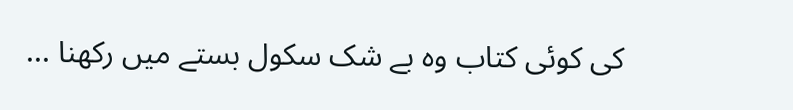کی کوئی کتاب وہ بے شک سکول بستے میں رکھنا ...